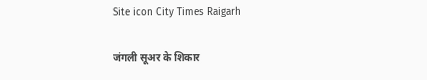Site icon City Times Raigarh

जंगली सूअर के शिकार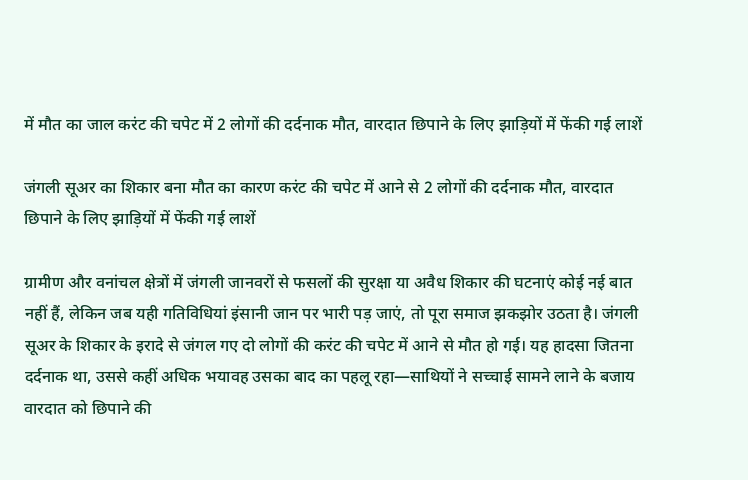में मौत का जाल करंट की चपेट में 2 लोगों की दर्दनाक मौत, वारदात छिपाने के लिए झाड़ियों में फेंकी गई लाशें

जंगली सूअर का शिकार बना मौत का कारण करंट की चपेट में आने से 2 लोगों की दर्दनाक मौत, वारदात छिपाने के लिए झाड़ियों में फेंकी गई लाशें

ग्रामीण और वनांचल क्षेत्रों में जंगली जानवरों से फसलों की सुरक्षा या अवैध शिकार की घटनाएं कोई नई बात नहीं हैं, लेकिन जब यही गतिविधियां इंसानी जान पर भारी पड़ जाएं, तो पूरा समाज झकझोर उठता है। जंगली सूअर के शिकार के इरादे से जंगल गए दो लोगों की करंट की चपेट में आने से मौत हो गई। यह हादसा जितना दर्दनाक था, उससे कहीं अधिक भयावह उसका बाद का पहलू रहा—साथियों ने सच्चाई सामने लाने के बजाय वारदात को छिपाने की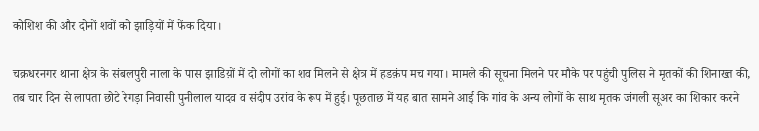कोशिश की और दोनों शवों को झाड़ियों में फेंक दिया।

चक्रधरनगर थाना क्षेत्र के संबलपुरी नाला के पास झाडिय़ों में दो लोगों का शव मिलने से क्षेत्र में हडक़ंप मच गया। मामले की सूचना मिलने पर मौके पर पहुंची पुलिस ने मृतकों की शिनाख्त की, तब चार दिन से लापता छोटे रेगड़ा निवासी पुनीलाल यादव व संदीप उरांव के रूप में हुई। पूछताछ में यह बात सामने आई कि गांव के अन्य लोगों के साथ मृतक जंगली सूअर का शिकार करने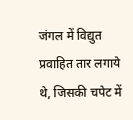जंगल में विद्युत प्रवाहित तार लगाये थे, जिसकी चपेट में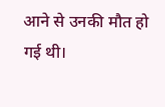आने से उनकी मौत हो गई थी।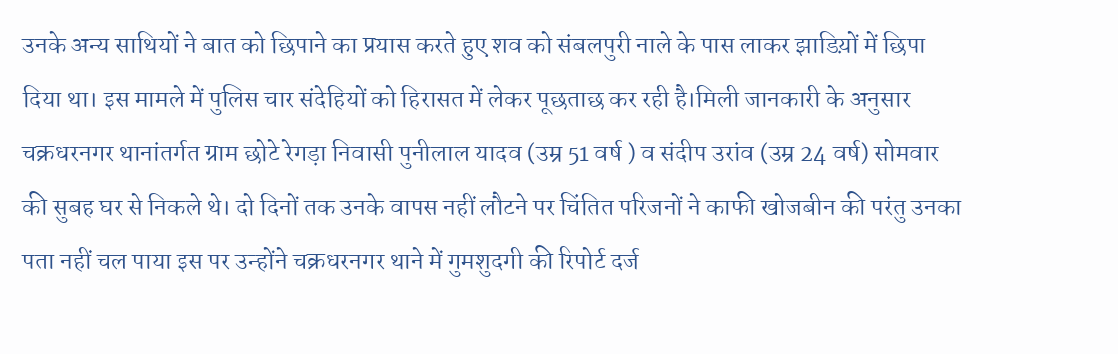उनके अन्य साथियों ने बात को छिपाने का प्रयास करते हुए शव को संबलपुरी नाले के पास लाकर झाडिय़ों में छिपा दिया था। इस मामले में पुलिस चार संदेहियों को हिरासत में लेकर पूछताछ कर रही है।मिली जानकारी के अनुसार चक्रधरनगर थानांतर्गत ग्राम छोटे रेगड़ा निवासी पुनीलाल यादव (उम्र 51 वर्ष ) व संदीप उरांव (उम्र 24 वर्ष) सोमवार की सुबह घर से निकले थे। दो दिनों तक उनके वापस नहीं लौटने पर चिंतित परिजनों ने काफी खोजबीन की परंतु उनका पता नहीं चल पाया इस पर उन्होंने चक्रधरनगर थाने में गुमशुदगी की रिपोर्ट दर्ज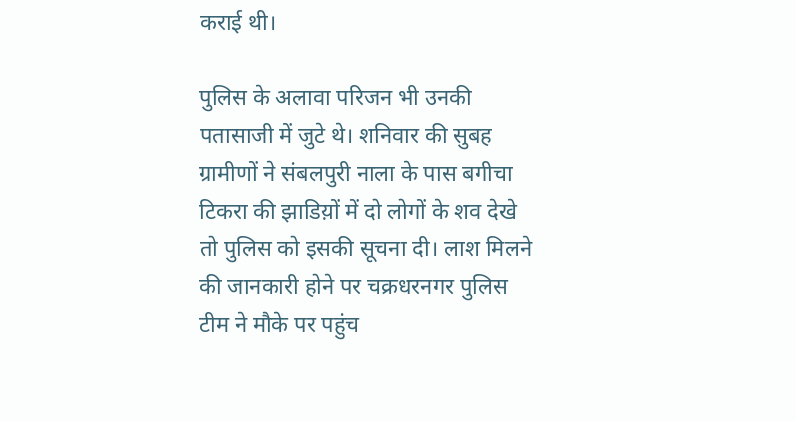कराई थी।

पुलिस के अलावा परिजन भी उनकी पतासाजी में जुटे थे। शनिवार की सुबह ग्रामीणों ने संबलपुरी नाला के पास बगीचा टिकरा की झाडिय़ों में दो लोगों के शव देखे तो पुलिस को इसकी सूचना दी। लाश मिलने की जानकारी होने पर चक्रधरनगर पुलिस टीम ने मौके पर पहुंच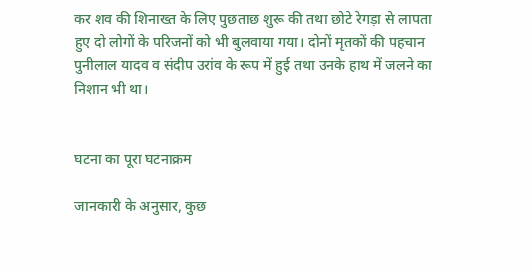कर शव की शिनाख्त के लिए पुछताछ शुरू की तथा छोटे रेगड़ा से लापता हुए दो लोगों के परिजनों को भी बुलवाया गया। दोनों मृतकों की पहचान पुनीलाल यादव व संदीप उरांव के रूप में हुई तथा उनके हाथ में जलने का निशान भी था।


घटना का पूरा घटनाक्रम

जानकारी के अनुसार, कुछ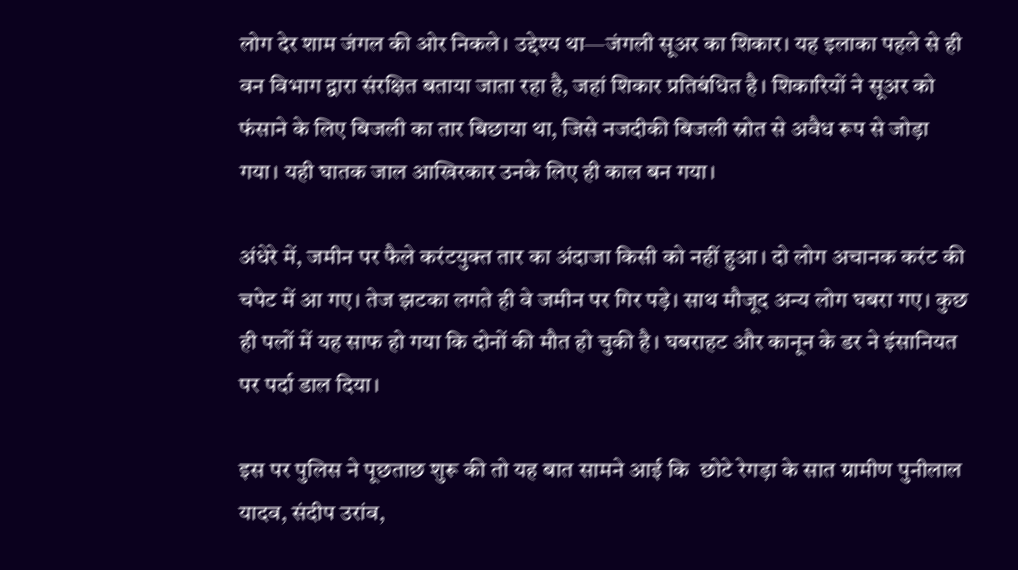लोग देर शाम जंगल की ओर निकले। उद्देश्य था—जंगली सूअर का शिकार। यह इलाका पहले से ही वन विभाग द्वारा संरक्षित बताया जाता रहा है, जहां शिकार प्रतिबंधित है। शिकारियों ने सूअर को फंसाने के लिए बिजली का तार बिछाया था, जिसे नजदीकी बिजली स्रोत से अवैध रूप से जोड़ा गया। यही घातक जाल आखिरकार उनके लिए ही काल बन गया।

अंधेरे में, जमीन पर फैले करंटयुक्त तार का अंदाजा किसी को नहीं हुआ। दो लोग अचानक करंट की चपेट में आ गए। तेज झटका लगते ही वे जमीन पर गिर पड़े। साथ मौजूद अन्य लोग घबरा गए। कुछ ही पलों में यह साफ हो गया कि दोनों की मौत हो चुकी है। घबराहट और कानून के डर ने इंसानियत पर पर्दा डाल दिया।

इस पर पुलिस ने पूछताछ शुरू की तो यह बात सामने आई कि  छोटे रेगड़ा के सात ग्रामीण पुनीलाल यादव, संदीप उरांव,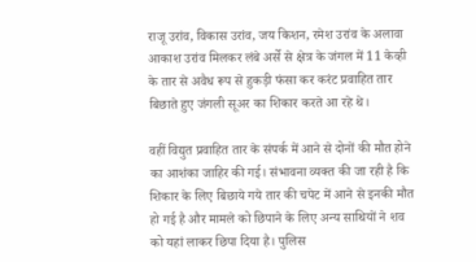राजू उरांव, विकास उरांव, जय किशन, रमेश उरांव के अलावा आकाश उरांव मिलकर लंबे अर्से से क्षेत्र के जंगल में 11 केव्ही के तार से अवैध रूप से हुकड़ी फंसा कर करंट प्रवाहित तार बिछाते हुए जंगली सूअर का शिकार करते आ रहे थे।

वहीं विद्युत प्रवाहित तार के संपर्क में आने से दोनों की मौत होने का आशंका जाहिर की गई। संभावना व्यक्त की जा रही है कि शिकार के लिए बिछाये गये तार की चपेट में आने से इनकी मौत हो गई है और मामले को छिपाने के लिए अन्य साथियों ने शव को यहां लाकर छिपा दिया है। पुलिस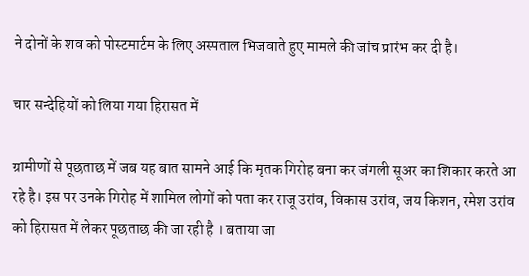ने दोनों के शव को पोस्टमार्टम के लिए अस्पताल भिजवाते हुए मामले की जांच प्रारंभ कर दी है।

चार सन्देहियों को लिया गया हिरासत में

ग्रामीणों से पूछताछ में जब यह बात सामने आई कि मृतक गिरोह बना कर जंगली सूअर का शिकार करते आ रहे है। इस पर उनके गिरोह में शामिल लोगों को पता कर राजू उरांव, विकास उरांव, जय किशन, रमेश उरांव को हिरासत में लेकर पूछताछ की जा रही है । बताया जा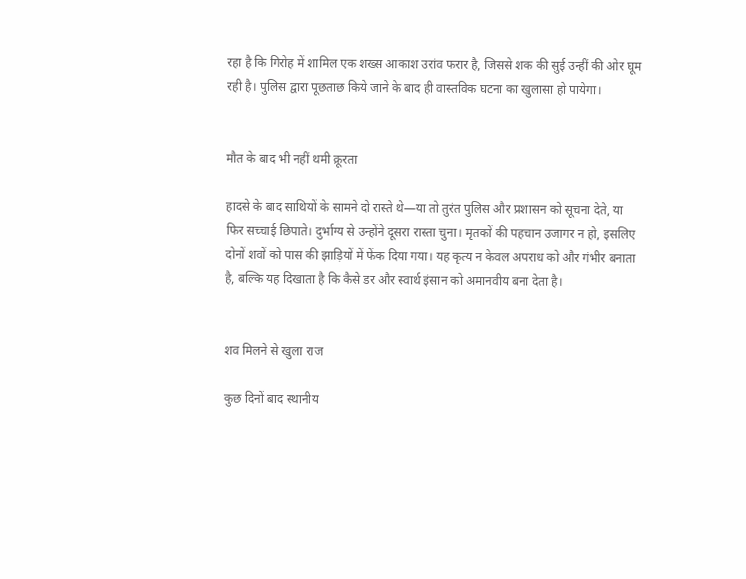रहा है कि गिरोह में शामिल एक शख्स आकाश उरांव फरार है, जिससे शक की सुई उन्हीं की ओर घूम रही है। पुलिस द्वारा पूछताछ किये जाने के बाद ही वास्तविक घटना का खुलासा हो पायेगा।


मौत के बाद भी नहीं थमी क्रूरता

हादसे के बाद साथियों के सामने दो रास्ते थे—या तो तुरंत पुलिस और प्रशासन को सूचना देते, या फिर सच्चाई छिपाते। दुर्भाग्य से उन्होंने दूसरा रास्ता चुना। मृतकों की पहचान उजागर न हो, इसलिए दोनों शवों को पास की झाड़ियों में फेंक दिया गया। यह कृत्य न केवल अपराध को और गंभीर बनाता है, बल्कि यह दिखाता है कि कैसे डर और स्वार्थ इंसान को अमानवीय बना देता है।


शव मिलने से खुला राज

कुछ दिनों बाद स्थानीय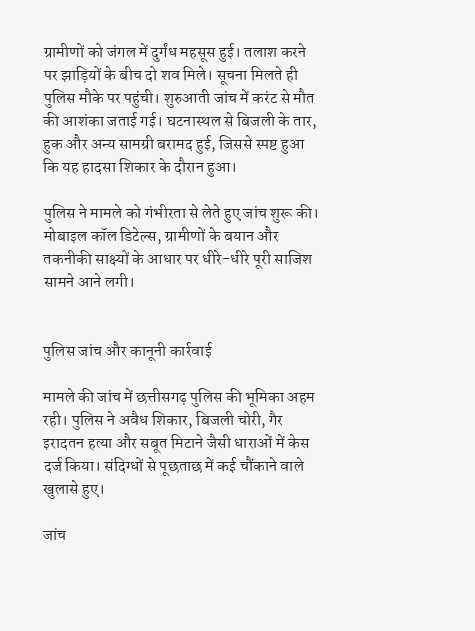ग्रामीणों को जंगल में दुर्गंध महसूस हुई। तलाश करने पर झाड़ियों के बीच दो शव मिले। सूचना मिलते ही पुलिस मौके पर पहुंची। शुरुआती जांच में करंट से मौत की आशंका जताई गई। घटनास्थल से बिजली के तार, हुक और अन्य सामग्री बरामद हुई, जिससे स्पष्ट हुआ कि यह हादसा शिकार के दौरान हुआ।

पुलिस ने मामले को गंभीरता से लेते हुए जांच शुरू की। मोबाइल कॉल डिटेल्स, ग्रामीणों के बयान और तकनीकी साक्ष्यों के आधार पर धीरे-धीरे पूरी साजिश सामने आने लगी।


पुलिस जांच और कानूनी कार्रवाई

मामले की जांच में छत्तीसगढ़ पुलिस की भूमिका अहम रही। पुलिस ने अवैध शिकार, बिजली चोरी, गैर इरादतन हत्या और सबूत मिटाने जैसी धाराओं में केस दर्ज किया। संदिग्धों से पूछताछ में कई चौंकाने वाले खुलासे हुए।

जांच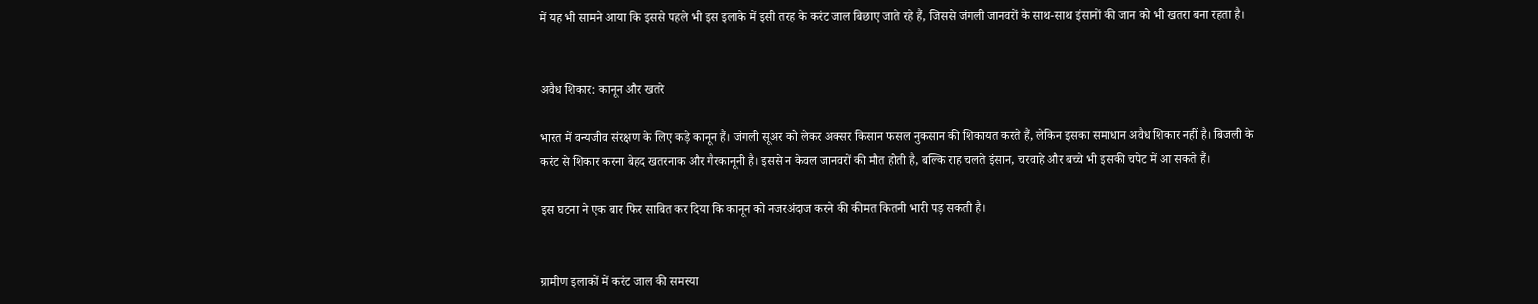में यह भी सामने आया कि इससे पहले भी इस इलाके में इसी तरह के करंट जाल बिछाए जाते रहे हैं, जिससे जंगली जानवरों के साथ-साथ इंसानों की जान को भी खतरा बना रहता है।


अवैध शिकार: कानून और खतरे

भारत में वन्यजीव संरक्षण के लिए कड़े कानून हैं। जंगली सूअर को लेकर अक्सर किसान फसल नुकसान की शिकायत करते हैं, लेकिन इसका समाधान अवैध शिकार नहीं है। बिजली के करंट से शिकार करना बेहद खतरनाक और गैरकानूनी है। इससे न केवल जानवरों की मौत होती है, बल्कि राह चलते इंसान, चरवाहे और बच्चे भी इसकी चपेट में आ सकते हैं।

इस घटना ने एक बार फिर साबित कर दिया कि कानून को नजरअंदाज करने की कीमत कितनी भारी पड़ सकती है।


ग्रामीण इलाकों में करंट जाल की समस्या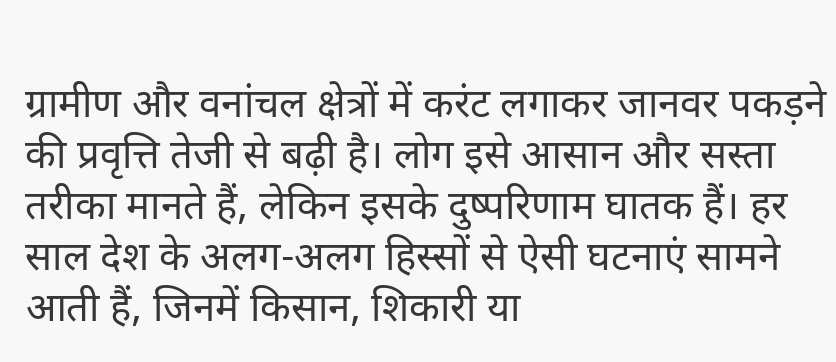ग्रामीण और वनांचल क्षेत्रों में करंट लगाकर जानवर पकड़ने की प्रवृत्ति तेजी से बढ़ी है। लोग इसे आसान और सस्ता तरीका मानते हैं, लेकिन इसके दुष्परिणाम घातक हैं। हर साल देश के अलग-अलग हिस्सों से ऐसी घटनाएं सामने आती हैं, जिनमें किसान, शिकारी या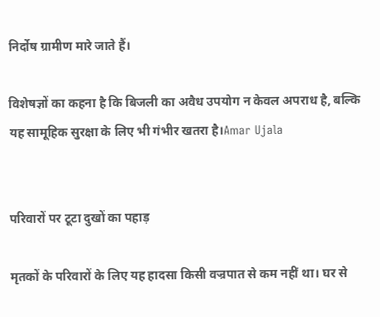निर्दोष ग्रामीण मारे जाते हैं।

विशेषज्ञों का कहना है कि बिजली का अवैध उपयोग न केवल अपराध है, बल्कि यह सामूहिक सुरक्षा के लिए भी गंभीर खतरा है।Amar Ujala


परिवारों पर टूटा दुखों का पहाड़

मृतकों के परिवारों के लिए यह हादसा किसी वज्रपात से कम नहीं था। घर से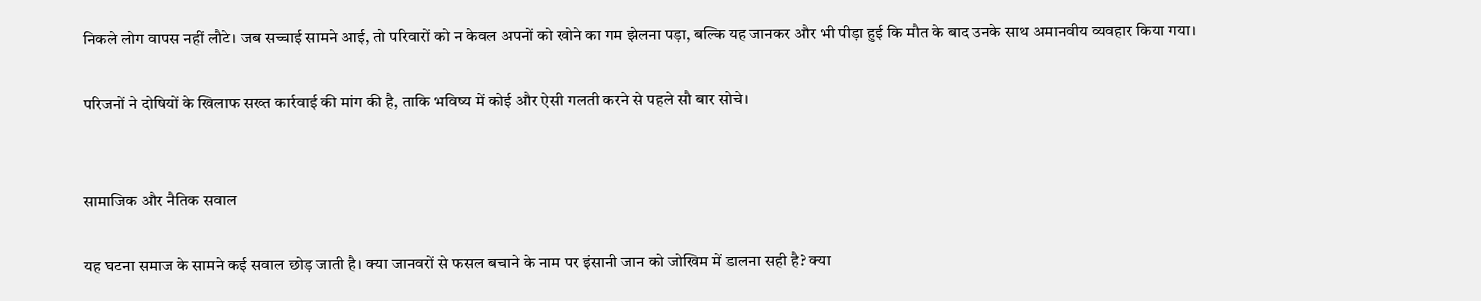निकले लोग वापस नहीं लौटे। जब सच्चाई सामने आई, तो परिवारों को न केवल अपनों को खोने का गम झेलना पड़ा, बल्कि यह जानकर और भी पीड़ा हुई कि मौत के बाद उनके साथ अमानवीय व्यवहार किया गया।

परिजनों ने दोषियों के खिलाफ सख्त कार्रवाई की मांग की है, ताकि भविष्य में कोई और ऐसी गलती करने से पहले सौ बार सोचे।


सामाजिक और नैतिक सवाल

यह घटना समाज के सामने कई सवाल छोड़ जाती है। क्या जानवरों से फसल बचाने के नाम पर इंसानी जान को जोखिम में डालना सही है? क्या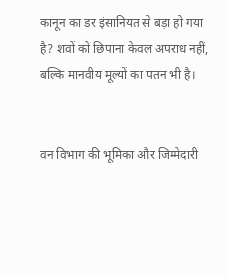कानून का डर इंसानियत से बड़ा हो गया है? शवों को छिपाना केवल अपराध नहीं, बल्कि मानवीय मूल्यों का पतन भी है।


वन विभाग की भूमिका और जिम्मेदारी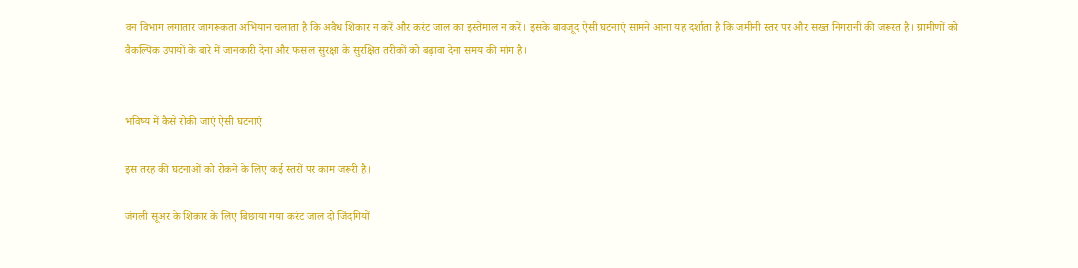वन विभाग लगातार जागरूकता अभियान चलाता है कि अवैध शिकार न करें और करंट जाल का इस्तेमाल न करें। इसके बावजूद ऐसी घटनाएं सामने आना यह दर्शाता है कि जमीनी स्तर पर और सख्त निगरानी की जरूरत है। ग्रामीणों को वैकल्पिक उपायों के बारे में जानकारी देना और फसल सुरक्षा के सुरक्षित तरीकों को बढ़ावा देना समय की मांग है।


भविष्य में कैसे रोकी जाएं ऐसी घटनाएं

इस तरह की घटनाओं को रोकने के लिए कई स्तरों पर काम जरूरी है।

जंगली सूअर के शिकार के लिए बिछाया गया करंट जाल दो जिंदगियों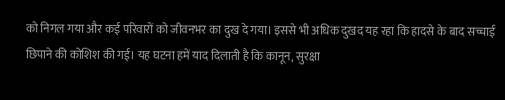को निगल गया और कई परिवारों को जीवनभर का दुख दे गया। इससे भी अधिक दुखद यह रहा कि हादसे के बाद सच्चाई छिपाने की कोशिश की गई। यह घटना हमें याद दिलाती है कि कानून, सुरक्षा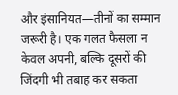और इंसानियत—तीनों का सम्मान जरूरी है। एक गलत फैसला न केवल अपनी, बल्कि दूसरों की जिंदगी भी तबाह कर सकता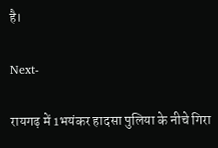है।

Next-

रायगढ़ में 1भयंकर हादसा पुलिया के नीचे गिरा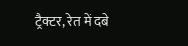ट्रैक्टर, रेत में दबे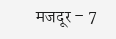मजदूर – 7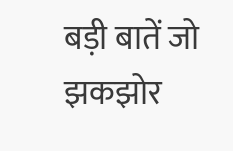बड़ी बातें जो झकझोर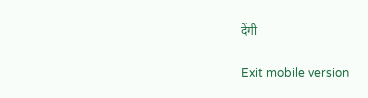देंगी

Exit mobile version